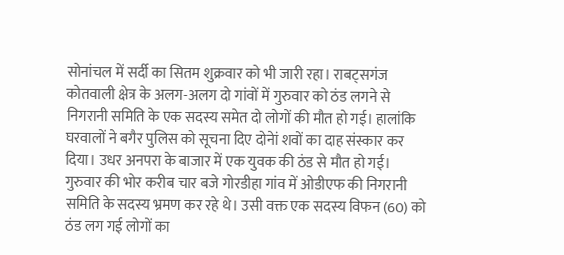सोनांचल में सर्दी का सितम शुक्रवार को भी जारी रहा। राबट्सगंज कोतवाली क्षेत्र के अलग-अलग दो गांवों में गुरुवार को ठंड लगने से निगरानी समिति के एक सदस्य समेत दो लोगों की मौत हो गई। हालांकि घरवालों ने बगैर पुलिस को सूचना दिए दोनेां शवों का दाह संस्कार कर दिया। उधर अनपरा के बाजार में एक युवक की ठंड से मौत हो गई।
गुरुवार की भोर करीब चार बजे गोरडीहा गांव में ओडीएफ की निगरानी समिति के सदस्य भ्रमण कर रहे थे। उसी वक्त एक सदस्य विफन (60) को ठंड लग गई लोगों का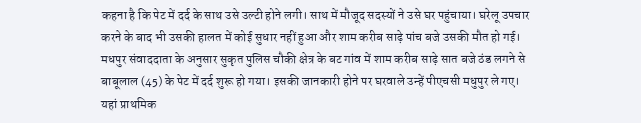कहना है कि पेट में दर्द के साथ उसे उल्टी होने लगी। साथ में मौजूद सदस्यों ने उसे घर पहुंचाया। घरेलू उपचार करने के बाद भी उसकी हालत में कोई सुधार नहीं हुआ और शाम करीब साढ़े पांच बजे उसकी मौत हो गई। मधपुर संवाददाता के अनुसार सुकृत पुलिस चौकी क्षेत्र के बट गांव में शाम करीब साढ़े सात बजे ठंड लगने से बाबूलाल (45) के पेट में दर्द शुरू हो गया। इसकी जानकारी होने पर घरवाले उन्हें पीएचसी मधुपुर ले गए। यहां प्राथमिक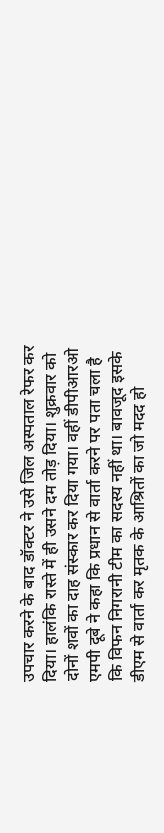उपचार करने के बाद डॉक्टर ने उसे जिल अस्पताल रेफर कर दिया। हालंकि रास्ते में ही उसने दम तोड़ दिया। शुक्रवार को दोनों शवों का दाह संस्कार कर दिया गया। वहीं डीपीआरओ एमपी दूबे ने कहा कि प्रधान से वार्ता करने पर पता चला है कि विफन निगरानी टीम का सदस्य नहीं था। बावजूद इसके डीएम से वार्ता कर मृतक के आश्रितों का जो मदद हो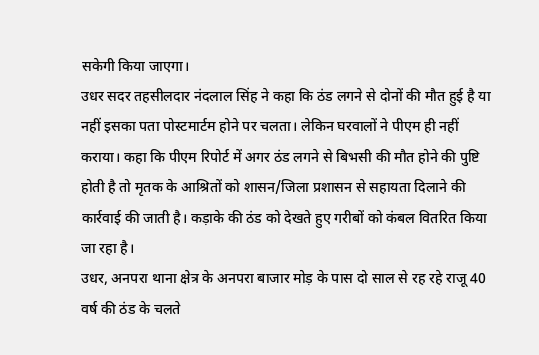सकेगी किया जाएगा।
उधर सदर तहसीलदार नंदलाल सिंह ने कहा कि ठंड लगने से दोनों की मौत हुई है या नहीं इसका पता पोस्टमार्टम होने पर चलता। लेकिन घरवालों ने पीएम ही नहीं कराया। कहा कि पीएम रिपोर्ट में अगर ठंड लगने से बिभसी की मौत होने की पुष्टि होती है तो मृतक के आश्रितों को शासन/जिला प्रशासन से सहायता दिलाने की कार्रवाई की जाती है। कड़ाके की ठंड को देखते हुए गरीबों को कंबल वितरित किया जा रहा है।
उधर, अनपरा थाना क्षेत्र के अनपरा बाजार मोड़ के पास दो साल से रह रहे राजू 40 वर्ष की ठंड के चलते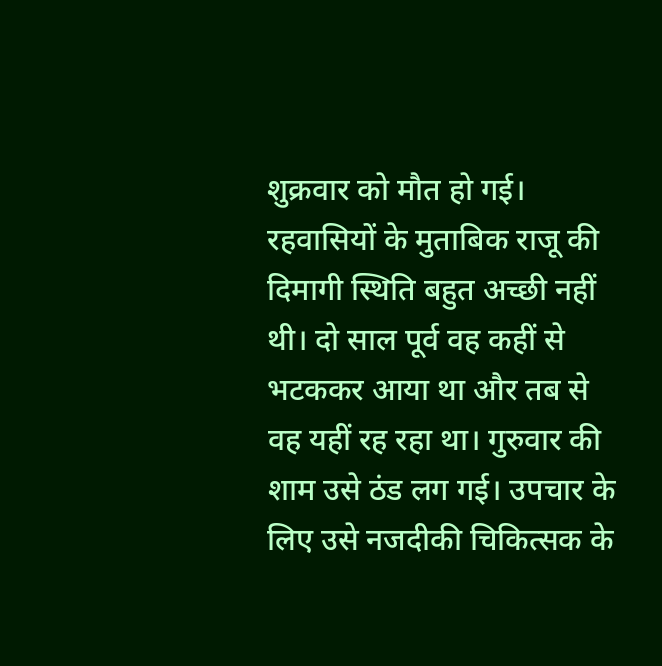शुक्रवार को मौत हो गई। रहवासियों के मुताबिक राजू की दिमागी स्थिति बहुत अच्छी नहीं थी। दो साल पूर्व वह कहीं से भटककर आया था और तब से वह यहीं रह रहा था। गुरुवार की शाम उसे ठंड लग गई। उपचार के लिए उसे नजदीकी चिकित्सक के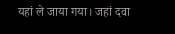यहां ले जाया गया। जहां दवा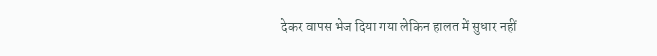देकर वापस भेज दिया गया लेकिन हालत में सुधार नहीं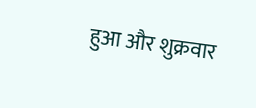हुआ और शुक्रवार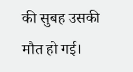की सुबह उसकी मौत हो गई।